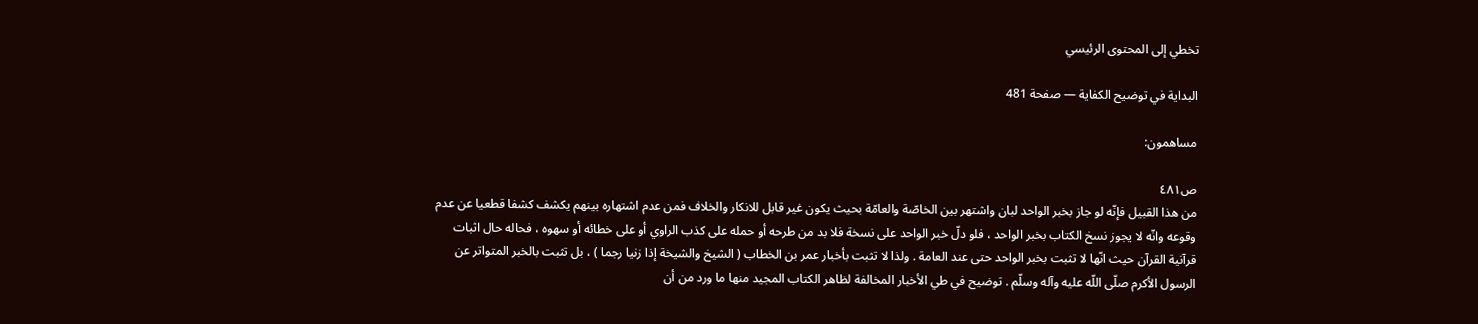تخطي إلى المحتوى الرئيسي

البداية في توضيح الكفاية — صفحة 481

مساهمون:

ص٤٨١
من هذا القبيل فإنّه لو جاز بخبر الواحد لبان واشتهر بين الخاصّة والعامّة بحيث يكون غير قابل للانكار والخلاف فمن عدم اشتهاره بينهم يكشف كشفا قطعيا عن عدم وقوعه وانّه لا يجوز نسخ الكتاب بخبر الواحد ، فلو دلّ خبر الواحد على نسخة فلا بد من طرحه أو حمله على كذب الراوي أو على خطائه أو سهوه ، فحاله حال اثبات قرآنية القرآن حيث انّها لا تثبت بخبر الواحد حتى عند العامة . ولذا لا تثبت بأخبار عمر بن الخطاب ( الشيخ والشيخة إذا زنيا رجما ) ، بل تثبت بالخبر المتواتر عن الرسول الأكرم صلّى اللّه عليه وآله وسلّم . توضيح في طي الأخبار المخالفة لظاهر الكتاب المجيد منها ما ورد من أن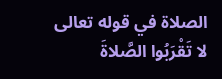الصلاة في قوله تعالى
لا تَقْرَبُوا الصَّلاةَ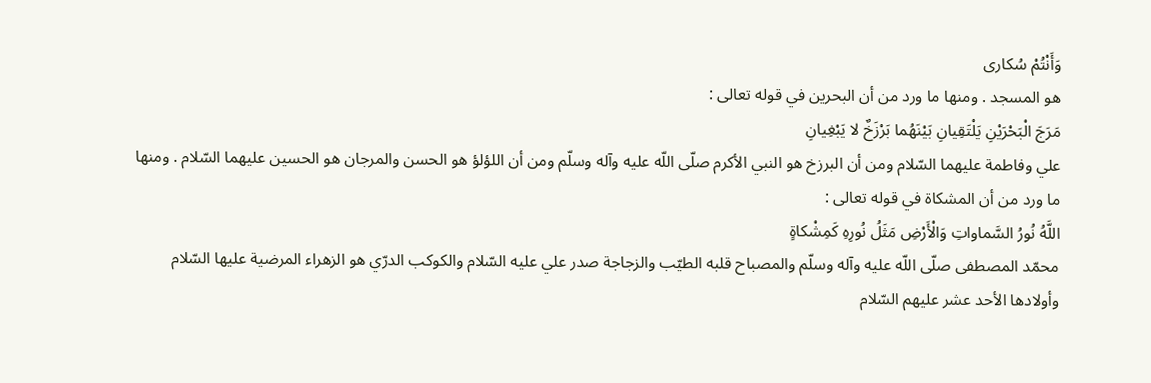وَأَنْتُمْ سُكارى
هو المسجد . ومنها ما ورد من أن البحرين في قوله تعالى :
مَرَجَ الْبَحْرَيْنِ يَلْتَقِيانِ بَيْنَهُما بَرْزَخٌ لا يَبْغِيانِ
علي وفاطمة عليهما السّلام ومن أن البرزخ هو النبي الأكرم صلّى اللّه عليه وآله وسلّم ومن أن اللؤلؤ هو الحسن والمرجان هو الحسين عليهما السّلام . ومنها ما ورد من أن المشكاة في قوله تعالى :
اللَّهُ نُورُ السَّماواتِ وَالْأَرْضِ مَثَلُ نُورِهِ كَمِشْكاةٍ
محمّد المصطفى صلّى اللّه عليه وآله وسلّم والمصباح قلبه الطيّب والزجاجة صدر علي عليه السّلام والكوكب الدرّي هو الزهراء المرضية عليها السّلام وأولادها الأحد عشر عليهم السّلام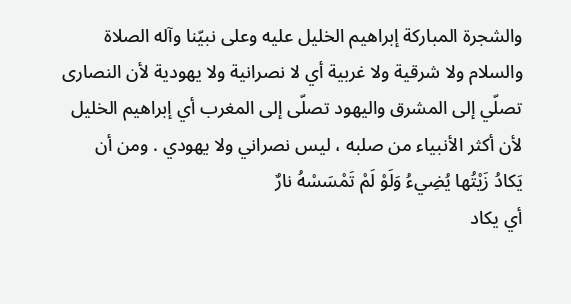والشجرة المباركة إبراهيم الخليل عليه وعلى نبيّنا وآله الصلاة والسلام ولا شرقية ولا غربية أي لا نصرانية ولا يهودية لأن النصارى تصلّي إلى المشرق واليهود تصلّى إلى المغرب أي إبراهيم الخليل لأن أكثر الأنبياء من صلبه ، ليس نصراني ولا يهودي . ومن أن
يَكادُ زَيْتُها يُضِيءُ وَلَوْ لَمْ تَمْسَسْهُ نارٌ
أي يكاد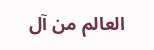العالم من آل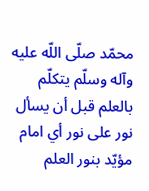محمّد صلّى اللّه عليه وآله وسلّم يتكلّم بالعلم قبل أن يسأل نور على نور أي امام مؤيّد بنور العلم